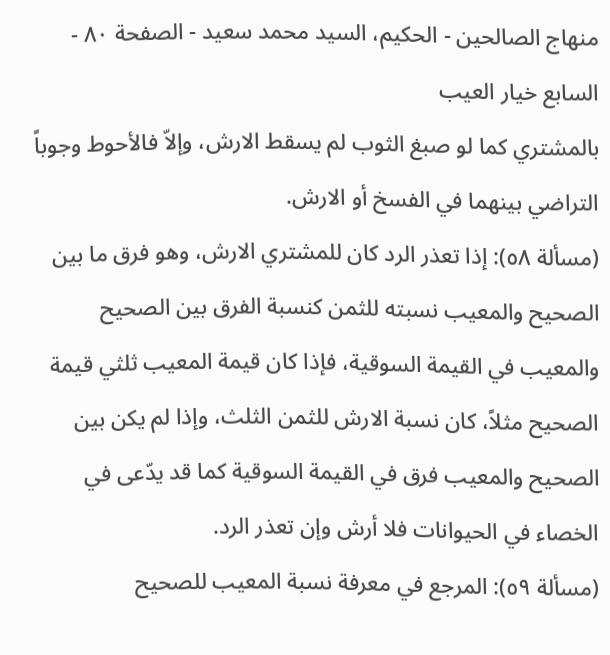منهاج الصالحين - الحكيم، السيد محمد سعيد - الصفحة ٨٠ - السابع خيار العيب
بالمشتري كما لو صبغ الثوب لم يسقط الارش، وإلاّ فالأحوط وجوباً التراضي بينهما في الفسخ أو الارش.
(مسألة ٥٨): إذا تعذر الرد كان للمشتري الارش، وهو فرق ما بين الصحيح والمعيب نسبته للثمن كنسبة الفرق بين الصحيح والمعيب في القيمة السوقية، فإذا كان قيمة المعيب ثلثي قيمة الصحيح مثلاً، كان نسبة الارش للثمن الثلث، وإذا لم يكن بين الصحيح والمعيب فرق في القيمة السوقية كما قد يدّعى في الخصاء في الحيوانات فلا أرش وإن تعذر الرد.
(مسألة ٥٩): المرجع في معرفة نسبة المعيب للصحيح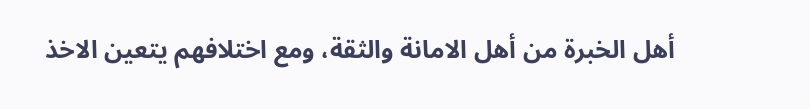أهل الخبرة من أهل الامانة والثقة، ومع اختلافهم يتعين الاخذ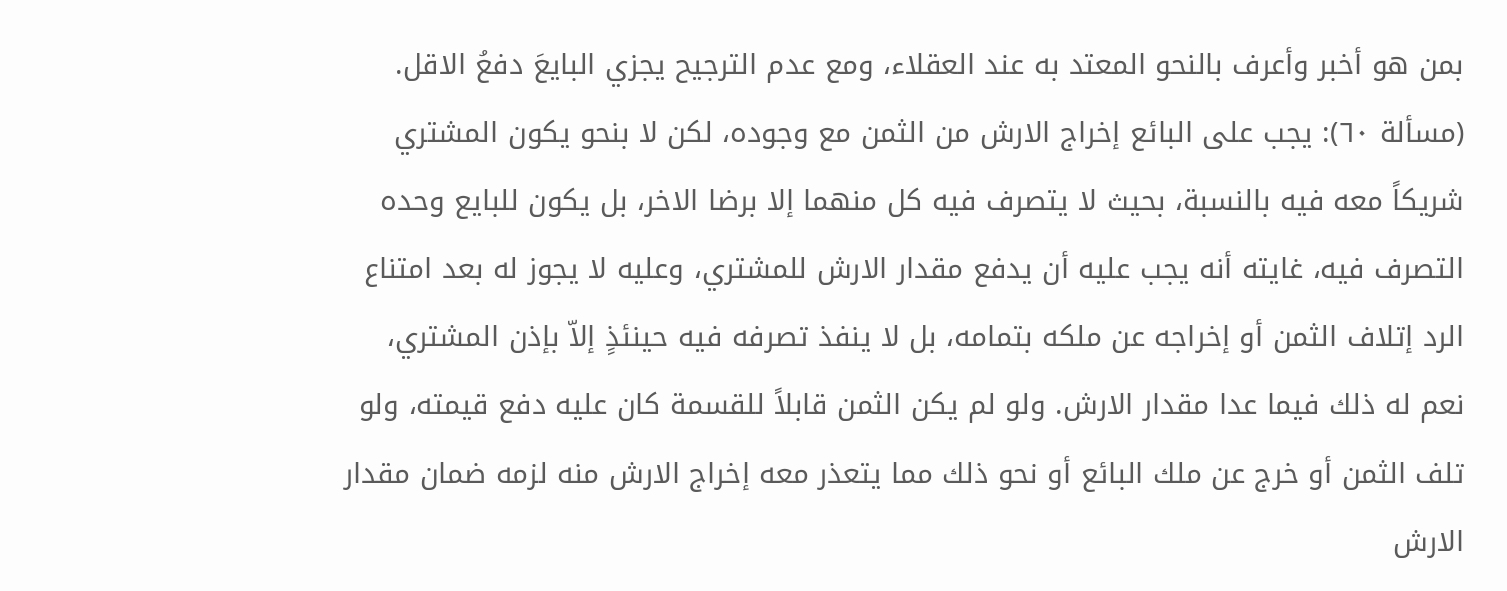بمن هو أخبر وأعرف بالنحو المعتد به عند العقلاء، ومع عدم الترجيح يجزي البايعَ دفعُ الاقل.
(مسألة ٦٠): يجب على البائع إخراج الارش من الثمن مع وجوده، لكن لا بنحو يكون المشتري شريكاً معه فيه بالنسبة، بحيث لا يتصرف فيه كل منهما إلا برضا الاخر، بل يكون للبايع وحده التصرف فيه، غايته أنه يجب عليه أن يدفع مقدار الارش للمشتري، وعليه لا يجوز له بعد امتناع الرد إتلاف الثمن أو إخراجه عن ملكه بتمامه، بل لا ينفذ تصرفه فيه حينئذٍ إلاّ بإذن المشتري، نعم له ذلك فيما عدا مقدار الارش. ولو لم يكن الثمن قابلاً للقسمة كان عليه دفع قيمته، ولو تلف الثمن أو خرج عن ملك البائع أو نحو ذلك مما يتعذر معه إخراج الارش منه لزمه ضمان مقدار الارش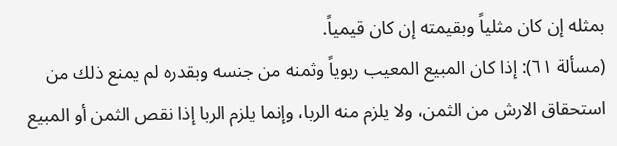بمثله إن كان مثلياً وبقيمته إن كان قيمياً.
(مسألة ٦١): إذا كان المبيع المعيب ربوياً وثمنه من جنسه وبقدره لم يمنع ذلك من استحقاق الارش من الثمن، ولا يلزم منه الربا، وإنما يلزم الربا إذا نقص الثمن أو المبيع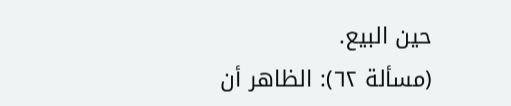حين البيع.
(مسألة ٦٢): الظاهر أن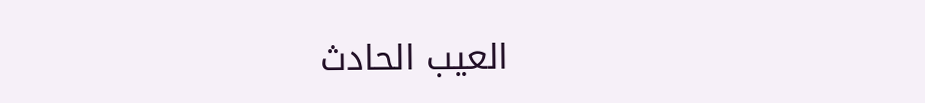العيب الحادث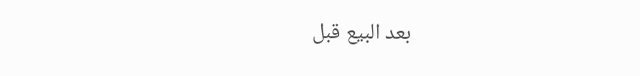بعد البيع قبل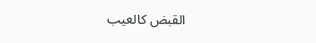القبض كالعيب